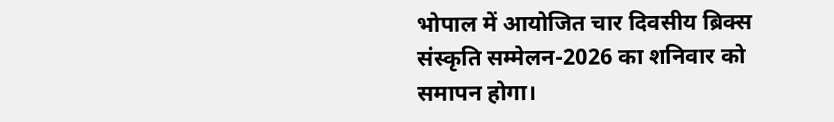भोपाल में आयोजित चार दिवसीय ब्रिक्स संस्कृति सम्मेलन-2026 का शनिवार को समापन होगा।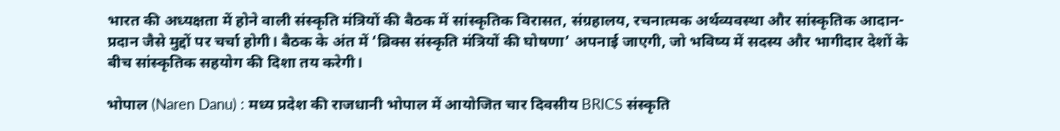भारत की अध्यक्षता में होने वाली संस्कृति मंत्रियों की बैठक में सांस्कृतिक विरासत, संग्रहालय, रचनात्मक अर्थव्यवस्था और सांस्कृतिक आदान-प्रदान जैसे मुद्दों पर चर्चा होगी। बैठक के अंत में ‘ब्रिक्स संस्कृति मंत्रियों की घोषणा’ अपनाई जाएगी, जो भविष्य में सदस्य और भागीदार देशों के बीच सांस्कृतिक सहयोग की दिशा तय करेगी।

भोपाल (Naren Danu) : मध्य प्रदेश की राजधानी भोपाल में आयोजित चार दिवसीय BRICS संस्कृति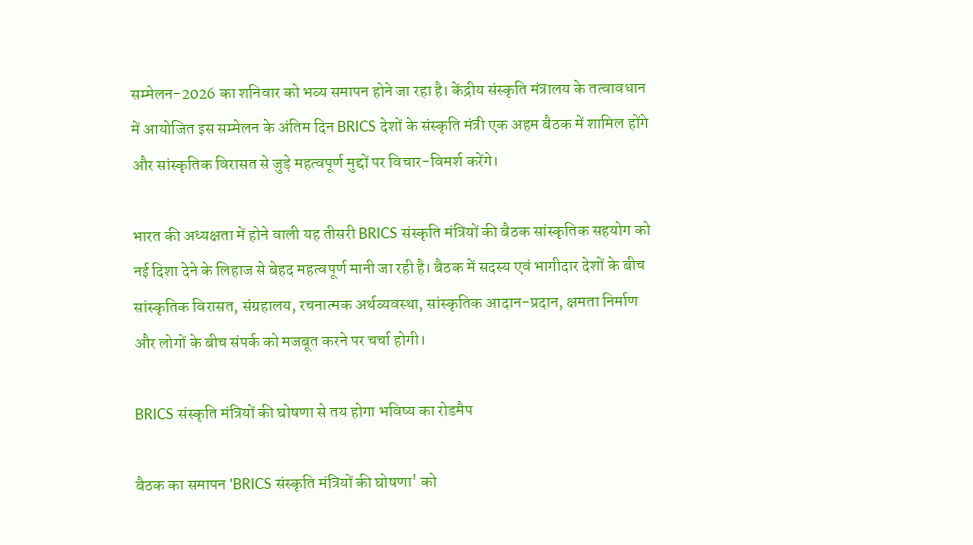सम्मेलन-2026 का शनिवार को भव्य समापन होने जा रहा है। केंद्रीय संस्कृति मंत्रालय के तत्वावधान में आयोजित इस सम्मेलन के अंतिम दिन BRICS देशों के संस्कृति मंत्री एक अहम बैठक में शामिल होंगे और सांस्कृतिक विरासत से जुड़े महत्वपूर्ण मुद्दों पर विचार-विमर्श करेंगे।

भारत की अध्यक्षता में होने वाली यह तीसरी BRICS संस्कृति मंत्रियों की बैठक सांस्कृतिक सहयोग को नई दिशा देने के लिहाज से बेहद महत्वपूर्ण मानी जा रही है। बैठक में सदस्य एवं भागीदार देशों के बीच सांस्कृतिक विरासत, संग्रहालय, रचनात्मक अर्थव्यवस्था, सांस्कृतिक आदान-प्रदान, क्षमता निर्माण और लोगों के बीच संपर्क को मजबूत करने पर चर्चा होगी।

BRICS संस्कृति मंत्रियों की घोषणा से तय होगा भविष्य का रोडमैप

बैठक का समापन 'BRICS संस्कृति मंत्रियों की घोषणा' को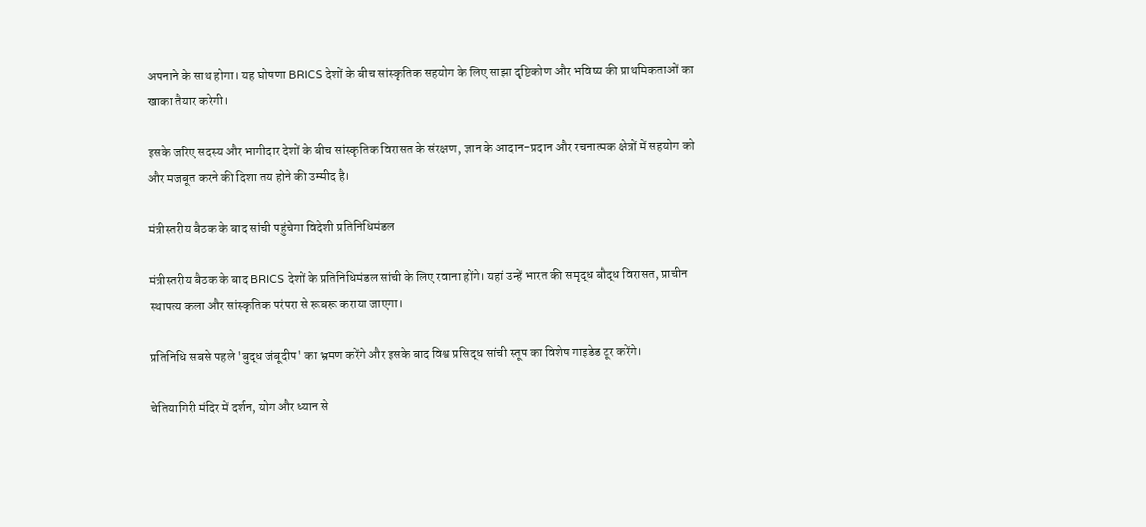अपनाने के साथ होगा। यह घोषणा BRICS देशों के बीच सांस्कृतिक सहयोग के लिए साझा दृष्टिकोण और भविष्य की प्राथमिकताओं का खाका तैयार करेगी।

इसके जरिए सदस्य और भागीदार देशों के बीच सांस्कृतिक विरासत के संरक्षण, ज्ञान के आदान-प्रदान और रचनात्मक क्षेत्रों में सहयोग को और मजबूत करने की दिशा तय होने की उम्मीद है।

मंत्रीस्तरीय बैठक के बाद सांची पहुंचेगा विदेशी प्रतिनिधिमंडल

मंत्रीस्तरीय बैठक के बाद BRICS देशों के प्रतिनिधिमंडल सांची के लिए रवाना होंगे। यहां उन्हें भारत की समृद्ध बौद्ध विरासत, प्राचीन स्थापत्य कला और सांस्कृतिक परंपरा से रूबरू कराया जाएगा।

प्रतिनिधि सबसे पहले 'बुद्ध जंबूदीप' का भ्रमण करेंगे और इसके बाद विश्व प्रसिद्ध सांची स्तूप का विशेष गाइडेड टूर करेंगे।

चेतियागिरी मंदिर में दर्शन, योग और ध्यान से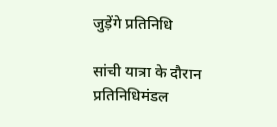जुड़ेंगे प्रतिनिधि

सांची यात्रा के दौरान प्रतिनिधिमंडल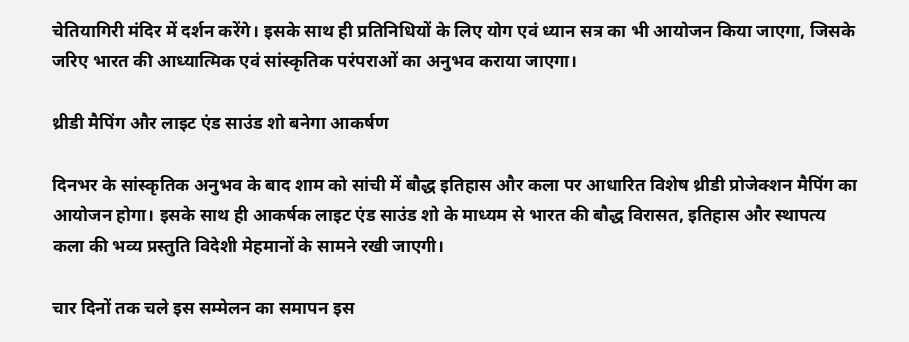चेतियागिरी मंदिर में दर्शन करेंगे। इसके साथ ही प्रतिनिधियों के लिए योग एवं ध्यान सत्र का भी आयोजन किया जाएगा, जिसके जरिए भारत की आध्यात्मिक एवं सांस्कृतिक परंपराओं का अनुभव कराया जाएगा।

थ्रीडी मैपिंग और लाइट एंड साउंड शो बनेगा आकर्षण

दिनभर के सांस्कृतिक अनुभव के बाद शाम को सांची में बौद्ध इतिहास और कला पर आधारित विशेष थ्रीडी प्रोजेक्शन मैपिंग का आयोजन होगा। इसके साथ ही आकर्षक लाइट एंड साउंड शो के माध्यम से भारत की बौद्ध विरासत, इतिहास और स्थापत्य कला की भव्य प्रस्तुति विदेशी मेहमानों के सामने रखी जाएगी।

चार दिनों तक चले इस सम्मेलन का समापन इस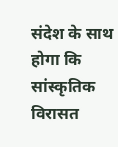संदेश के साथ होगा कि सांस्कृतिक विरासत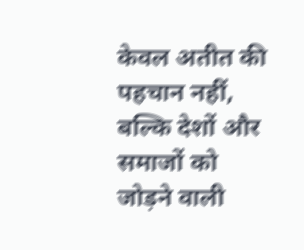केवल अतीत की पहचान नहीं, बल्कि देशों और समाजों को जोड़ने वाली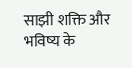साझी शक्ति और भविष्य के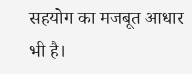सहयोग का मजबूत आधार भी है।